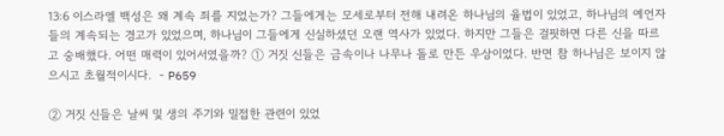13:6 이스라엘 백성은 왜 계속 죄를 지었는가? 그들에게는 모세로부터 전해 내려온 하나님의 율법이 있었고, 하나님의 예언자들의 계속되는 경고가 있었으며, 하나님이 그들에게 신실하셨던 오랜 역사가 있었다. 하지만 그들은 걸핏하면 다른 신을 따르고 숭배했다. 어떤 매력이 있어서였을까? ① 거짓 신들은 금속이나 나무나 돌로 만든 우상이었다. 반면 참 하나님은 보이지 않으시고 초월적이시다.  - P659

② 거짓 신들은 날씨 및 생의 주기와 밀접한 관련이 있었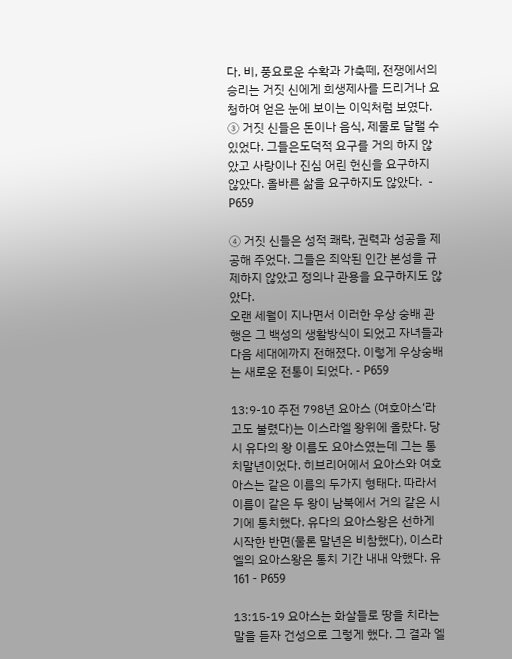다. 비, 풍요로운 수확과 가축떼, 전쟁에서의 승리는 거짓 신에게 희생제사를 드리거나 요청하여 얻은 눈에 보이는 이익처럼 보였다. ③ 거짓 신들은 돈이나 음식, 제물로 달랠 수 있었다. 그들은도덕적 요구를 거의 하지 않았고 사랑이나 진심 어린 헌신을 요구하지 않았다. 올바른 삶을 요구하지도 않았다.  - P659

④ 거짓 신들은 성적 쾌락, 권력과 성공을 제공해 주었다. 그들은 죄악된 인간 본성을 규제하지 않았고 정의나 관용을 요구하지도 않았다.
오랜 세월이 지나면서 이러한 우상 숭배 관행은 그 백성의 생활방식이 되었고 자녀들과 다음 세대에까지 전해졌다. 이렇게 우상숭배는 새로운 전통이 되었다. - P659

13:9-10 주전 798년 요아스 (여호아스‘라고도 불렸다)는 이스라엘 왕위에 올랐다. 당시 유다의 왕 이름도 요아스였는데 그는 통치말년이었다. 히브리어에서 요아스와 여호아스는 같은 이름의 두가지 형태다. 따라서 이름이 같은 두 왕이 남북에서 거의 같은 시기에 통치했다. 유다의 요아스왕은 선하게 시작한 반면(물론 말년은 비참했다), 이스라엘의 요아스왕은 통치 기간 내내 악했다. 유161 - P659

13:15-19 요아스는 화살들로 땅을 치라는 말을 듣자 건성으로 그렇게 했다. 그 결과 엘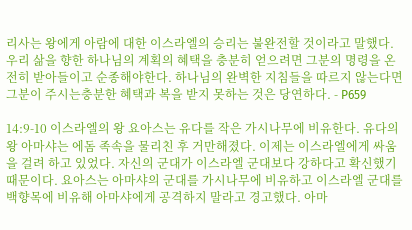리사는 왕에게 아람에 대한 이스라엘의 승리는 불완전할 것이라고 말했다. 우리 삶을 향한 하나님의 계획의 혜택을 충분히 얻으려면 그분의 명령을 온전히 받아들이고 순종해야한다. 하나님의 완벽한 지침들을 따르지 않는다면 그분이 주시는충분한 혜택과 복을 받지 못하는 것은 당연하다. - P659

14:9-10 이스라엘의 왕 요아스는 유다를 작은 가시나무에 비유한다. 유다의 왕 아마샤는 에돔 족속을 물리친 후 거만해졌다. 이제는 이스라엘에게 싸움을 걸려 하고 있었다. 자신의 군대가 이스라엘 군대보다 강하다고 확신했기 때문이다. 요아스는 아마샤의 군대를 가시나무에 비유하고 이스라엘 군대를 백향목에 비유해 아마샤에게 공격하지 말라고 경고했다. 아마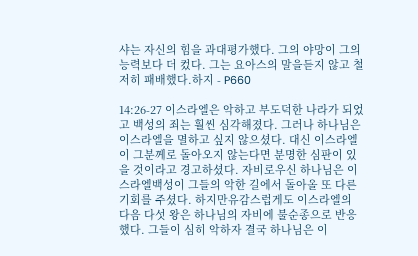샤는 자신의 힘을 과대평가했다. 그의 야망이 그의 능력보다 더 컸다. 그는 요아스의 말을듣지 않고 철저히 패배했다.하지 - P660

14:26-27 이스라엘은 악하고 부도덕한 나라가 되었고 백성의 죄는 훨씬 심각해졌다. 그러나 하나님은 이스라엘을 멸하고 싶지 않으셨다. 대신 이스라엘이 그분께로 돌아오지 않는다면 분명한 심판이 있을 것이라고 경고하셨다. 자비로우신 하나님은 이스라엘백성이 그들의 악한 길에서 돌아올 또 다른 기회를 주셨다. 하지만유감스럽게도 이스라엘의 다음 다섯 왕은 하나님의 자비에 불순종으로 반응했다. 그들이 심히 악하자 결국 하나님은 이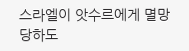스라엘이 앗수르에게 멸망당하도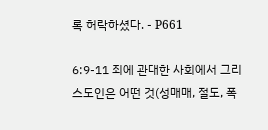록 허락하셨다. - P661

6:9-11 죄에 관대한 사회에서 그리스도인은 어떤 것(성매매, 절도, 폭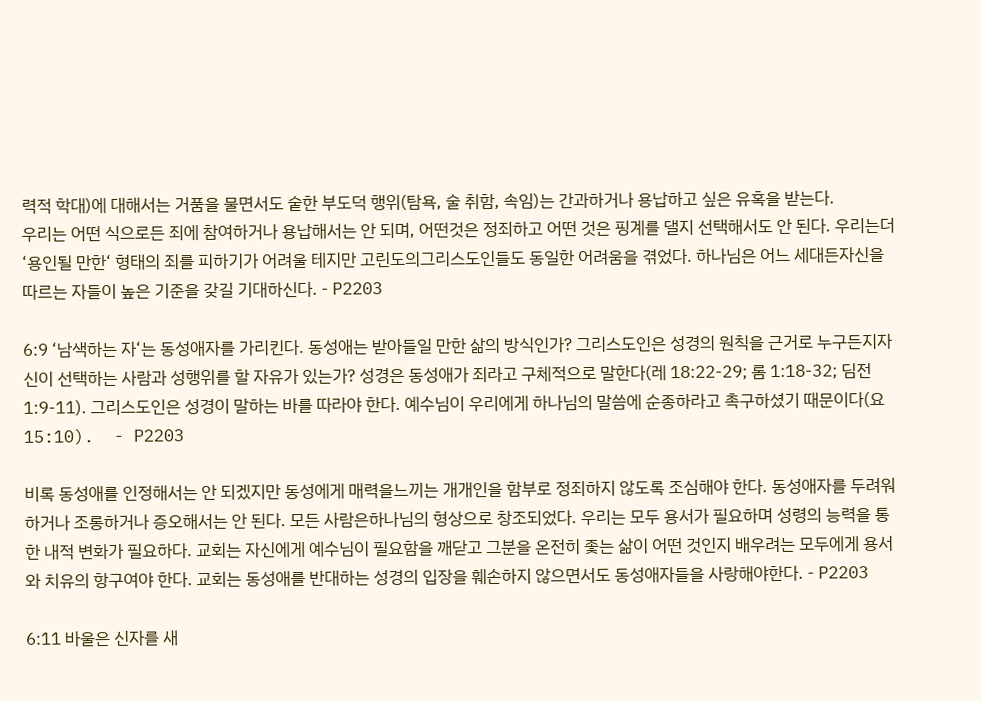력적 학대)에 대해서는 거품을 물면서도 숱한 부도덕 행위(탐욕, 술 취함, 속임)는 간과하거나 용납하고 싶은 유혹을 받는다.
우리는 어떤 식으로든 죄에 참여하거나 용납해서는 안 되며, 어떤것은 정죄하고 어떤 것은 핑계를 댈지 선택해서도 안 된다. 우리는더 ‘용인될 만한‘ 형태의 죄를 피하기가 어려울 테지만 고린도의그리스도인들도 동일한 어려움을 겪었다. 하나님은 어느 세대든자신을 따르는 자들이 높은 기준을 갖길 기대하신다. - P2203

6:9 ‘남색하는 자‘는 동성애자를 가리킨다. 동성애는 받아들일 만한 삶의 방식인가? 그리스도인은 성경의 원칙을 근거로 누구든지자신이 선택하는 사람과 성행위를 할 자유가 있는가? 성경은 동성애가 죄라고 구체적으로 말한다(레 18:22-29; 롬 1:18-32; 딤전1:9-11). 그리스도인은 성경이 말하는 바를 따라야 한다. 예수님이 우리에게 하나님의 말씀에 순종하라고 촉구하셨기 때문이다(요15:10).  - P2203

비록 동성애를 인정해서는 안 되겠지만 동성에게 매력을느끼는 개개인을 함부로 정죄하지 않도록 조심해야 한다. 동성애자를 두려워하거나 조롱하거나 증오해서는 안 된다. 모든 사람은하나님의 형상으로 창조되었다. 우리는 모두 용서가 필요하며 성령의 능력을 통한 내적 변화가 필요하다. 교회는 자신에게 예수님이 필요함을 깨닫고 그분을 온전히 좇는 삶이 어떤 것인지 배우려는 모두에게 용서와 치유의 항구여야 한다. 교회는 동성애를 반대하는 성경의 입장을 훼손하지 않으면서도 동성애자들을 사랑해야한다. - P2203

6:11 바울은 신자를 새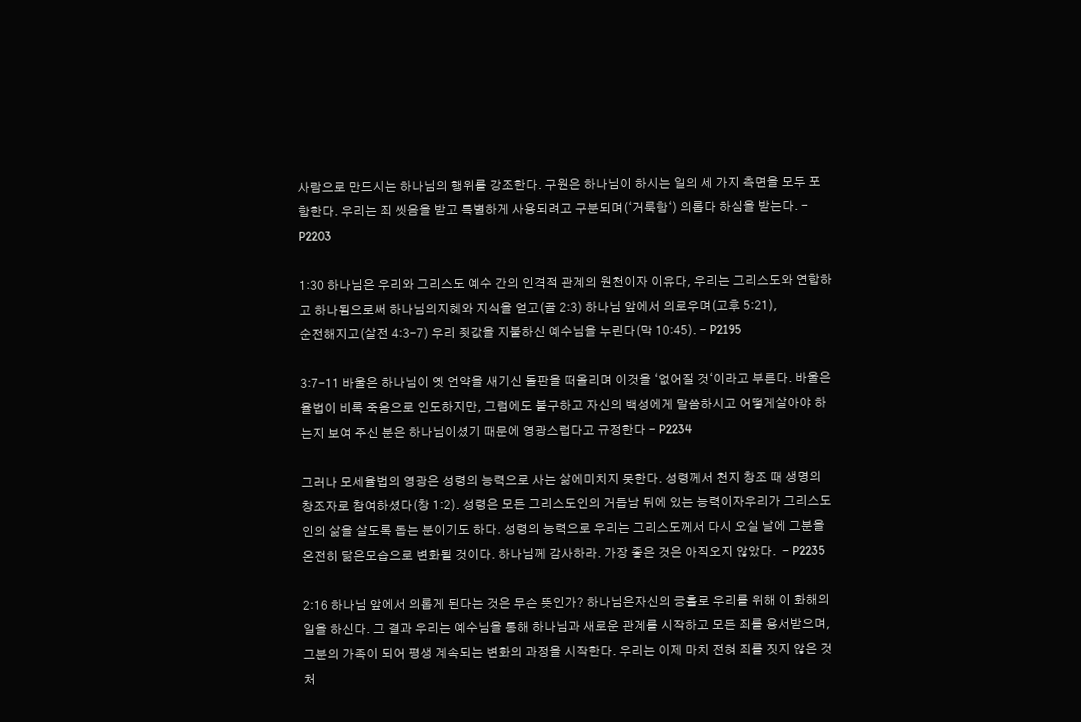사람으로 만드시는 하나님의 행위를 강조한다. 구원은 하나님이 하시는 일의 세 가지 측면을 모두 포함한다. 우리는 죄 씻음을 받고 특별하게 사용되려고 구분되며(‘거룩함‘) 의롭다 하심을 받는다. - P2203

1:30 하나님은 우리와 그리스도 예수 간의 인격적 관계의 원천이자 이유다, 우리는 그리스도와 연합하고 하나됨으로써 하나님의지혜와 지식을 얻고(골 2:3) 하나님 앞에서 의로우며(고후 5:21),
순전해지고(살전 4:3-7) 우리 죗값을 지불하신 예수님을 누린다(막 10:45). - P2195

3:7-11 바울은 하나님이 옛 언약을 새기신 돌판을 떠올리며 이것을 ‘없어질 것‘이라고 부른다. 바울은 율법이 비록 죽음으로 인도하지만, 그럼에도 불구하고 자신의 백성에게 말씀하시고 어떻게살아야 하는지 보여 주신 분은 하나님이셨기 때문에 영광스럽다고 규정한다 - P2234

그러나 모세율법의 영광은 성령의 능력으로 사는 삶에미치지 못한다. 성령께서 천지 창조 때 생명의 창조자로 참여하셨다(창 1:2). 성령은 모든 그리스도인의 거듭남 뒤에 있는 능력이자우리가 그리스도인의 삶을 살도록 돕는 분이기도 하다. 성령의 능력으로 우리는 그리스도께서 다시 오실 날에 그분을 온전히 닮은모습으로 변화될 것이다. 하나님께 감사하라. 가장 좋은 것은 아직오지 않았다.  - P2235

2:16 하나님 앞에서 의롭게 된다는 것은 무슨 뜻인가? 하나님은자신의 긍휼로 우리를 위해 이 화해의 일을 하신다. 그 결과 우리는 예수님을 통해 하나님과 새로운 관계를 시작하고 모든 죄를 용서받으며, 그분의 가족이 되어 평생 계속되는 변화의 과정을 시작한다. 우리는 이제 마치 전혀 죄를 짓지 않은 것처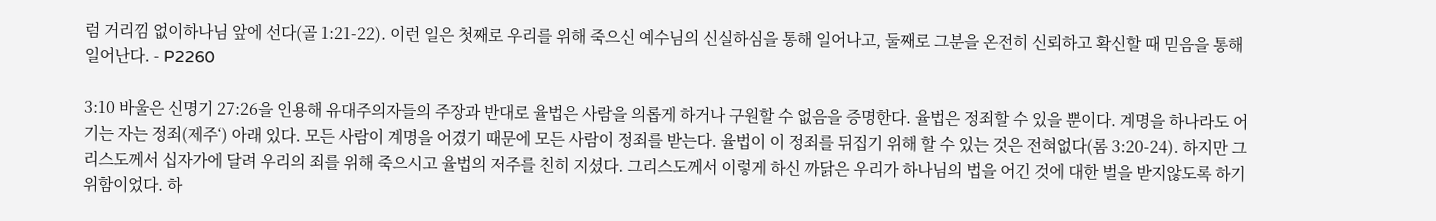럼 거리낌 없이하나님 앞에 선다(골 1:21-22). 이런 일은 첫째로 우리를 위해 죽으신 예수님의 신실하심을 통해 일어나고, 둘째로 그분을 온전히 신뢰하고 확신할 때 믿음을 통해 일어난다. - P2260

3:10 바울은 신명기 27:26을 인용해 유대주의자들의 주장과 반대로 율법은 사람을 의롭게 하거나 구원할 수 없음을 증명한다. 율법은 정죄할 수 있을 뿐이다. 계명을 하나라도 어기는 자는 정죄(제주‘) 아래 있다. 모든 사람이 계명을 어겼기 때문에 모든 사람이 정죄를 받는다. 율법이 이 정죄를 뒤집기 위해 할 수 있는 것은 전혀없다(롬 3:20-24). 하지만 그리스도께서 십자가에 달려 우리의 죄를 위해 죽으시고 율법의 저주를 친히 지셨다. 그리스도께서 이렇게 하신 까닭은 우리가 하나님의 법을 어긴 것에 대한 벌을 받지않도록 하기 위함이었다. 하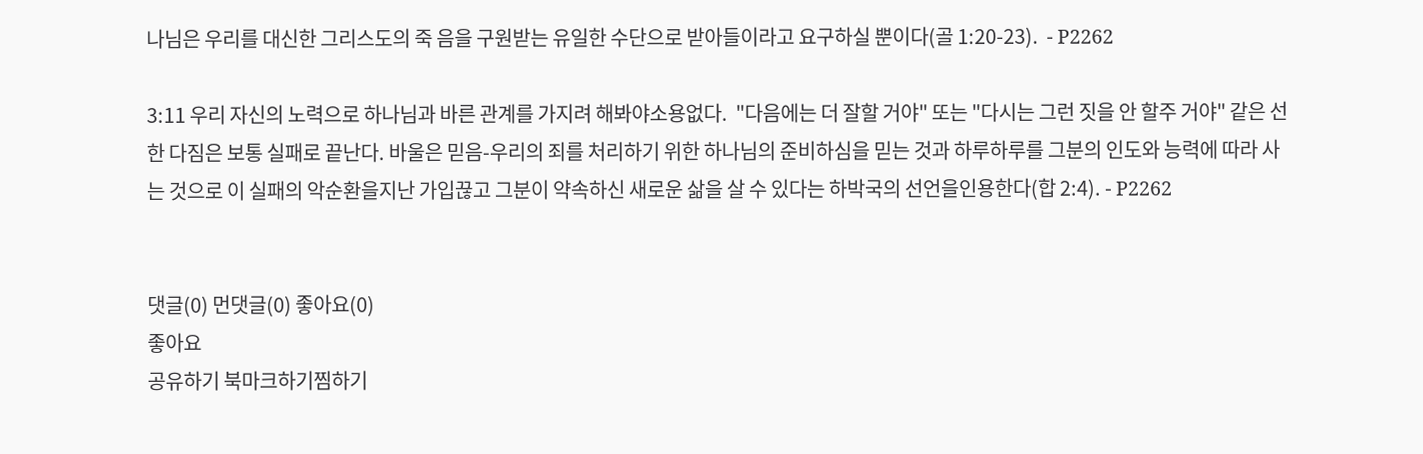나님은 우리를 대신한 그리스도의 죽 음을 구원받는 유일한 수단으로 받아들이라고 요구하실 뿐이다(골 1:20-23).  - P2262

3:11 우리 자신의 노력으로 하나님과 바른 관계를 가지려 해봐야소용없다.  "다음에는 더 잘할 거야" 또는 "다시는 그런 짓을 안 할주 거야" 같은 선한 다짐은 보통 실패로 끝난다. 바울은 믿음-우리의 죄를 처리하기 위한 하나님의 준비하심을 믿는 것과 하루하루를 그분의 인도와 능력에 따라 사는 것으로 이 실패의 악순환을지난 가입끊고 그분이 약속하신 새로운 삶을 살 수 있다는 하박국의 선언을인용한다(합 2:4). - P2262


댓글(0) 먼댓글(0) 좋아요(0)
좋아요
공유하기 북마크하기찜하기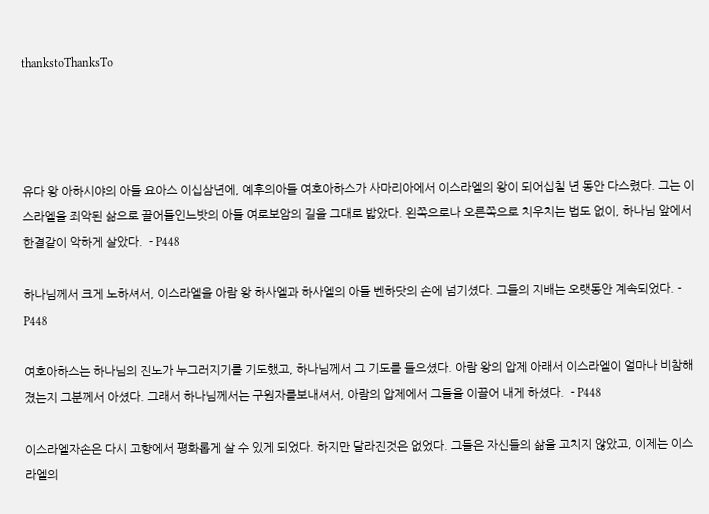thankstoThanksTo




유다 왕 아하시야의 아들 요아스 이십삼년에, 예후의아들 여호아하스가 사마리아에서 이스라엘의 왕이 되어십칠 년 동안 다스렸다. 그는 이스라엘을 죄악된 삶으로 끌어들인느밧의 아들 여로보암의 길을 그대로 밟았다. 왼쪽으로나 오른쪽으로 치우치는 법도 없이, 하나님 앞에서 한결같이 악하게 살았다.  - P448

하나님께서 크게 노하셔서, 이스라엘을 아람 왕 하사엘과 하사엘의 아들 벤하닷의 손에 넘기셨다. 그들의 지배는 오랫동안 계속되었다. - P448

여호아하스는 하나님의 진노가 누그러지기를 기도했고, 하나님께서 그 기도를 들으셨다. 아람 왕의 압제 아래서 이스라엘이 얼마나 비참해졌는지 그분께서 아셨다. 그래서 하나님께서는 구원자를보내셔서, 아람의 압제에서 그들을 이끌어 내게 하셨다.  - P448

이스라엘자손은 다시 고향에서 평화롭게 살 수 있게 되었다. 하지만 달라진것은 없었다. 그들은 자신들의 삶을 고치지 않았고, 이제는 이스라엘의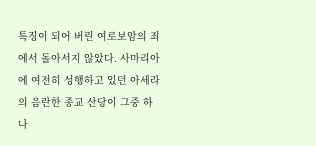특징이 되어 버린 여로보암의 죄에서 돌아서지 않았다. 사마리아에 여전히 성행하고 있던 아세라의 음란한 종교 산당이 그중 하나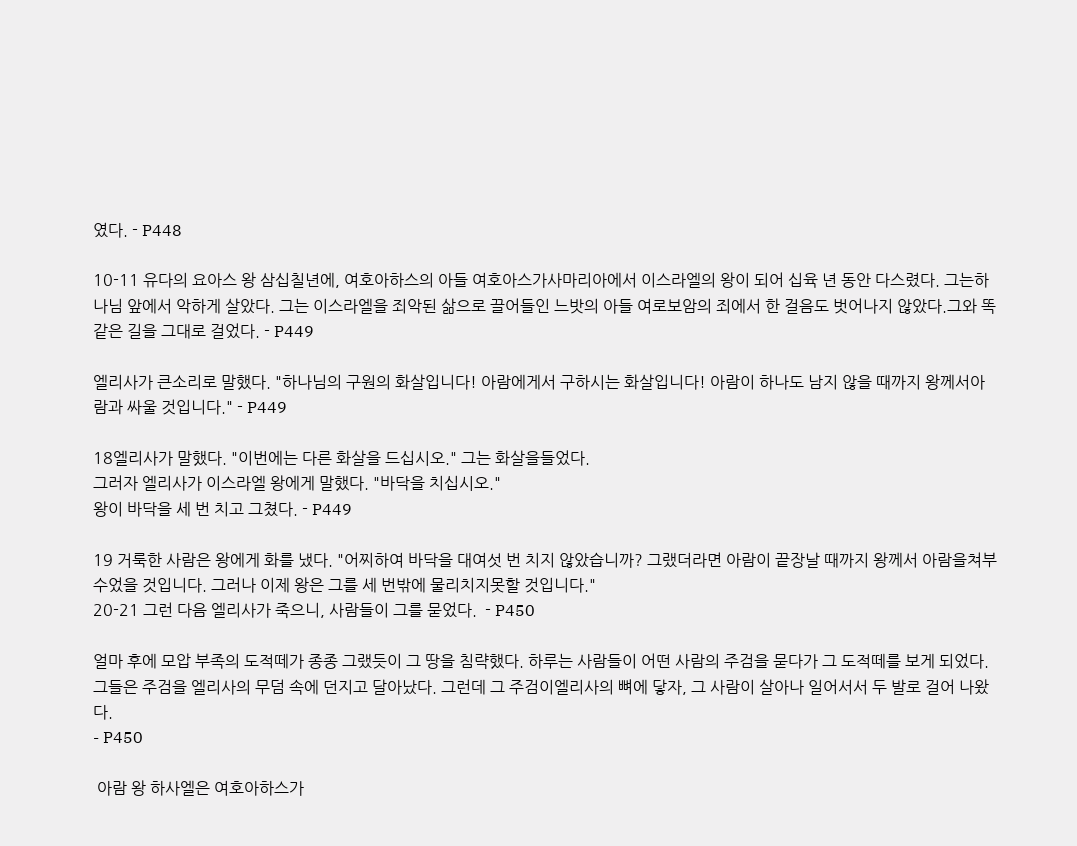였다. - P448

10-11 유다의 요아스 왕 삼십칠년에, 여호아하스의 아들 여호아스가사마리아에서 이스라엘의 왕이 되어 십육 년 동안 다스렸다. 그는하나님 앞에서 악하게 살았다. 그는 이스라엘을 죄악된 삶으로 끌어들인 느밧의 아들 여로보암의 죄에서 한 걸음도 벗어나지 않았다.그와 똑같은 길을 그대로 걸었다. - P449

엘리사가 큰소리로 말했다. "하나님의 구원의 화살입니다! 아람에게서 구하시는 화살입니다! 아람이 하나도 남지 않을 때까지 왕께서아람과 싸울 것입니다." - P449

18엘리사가 말했다. "이번에는 다른 화살을 드십시오." 그는 화살을들었다.
그러자 엘리사가 이스라엘 왕에게 말했다. "바닥을 치십시오."
왕이 바닥을 세 번 치고 그쳤다. - P449

19 거룩한 사람은 왕에게 화를 냈다. "어찌하여 바닥을 대여섯 번 치지 않았습니까? 그랬더라면 아람이 끝장날 때까지 왕께서 아람을쳐부수었을 것입니다. 그러나 이제 왕은 그를 세 번밖에 물리치지못할 것입니다."
20-21 그런 다음 엘리사가 죽으니, 사람들이 그를 묻었다.  - P450

얼마 후에 모압 부족의 도적떼가 종종 그랬듯이 그 땅을 침략했다. 하루는 사람들이 어떤 사람의 주검을 묻다가 그 도적떼를 보게 되었다.
그들은 주검을 엘리사의 무덤 속에 던지고 달아났다. 그런데 그 주검이엘리사의 뼈에 닿자, 그 사람이 살아나 일어서서 두 발로 걸어 나왔다.
- P450

 아람 왕 하사엘은 여호아하스가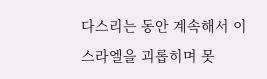다스리는 동안 계속해서 이스라엘을 괴롭히며 못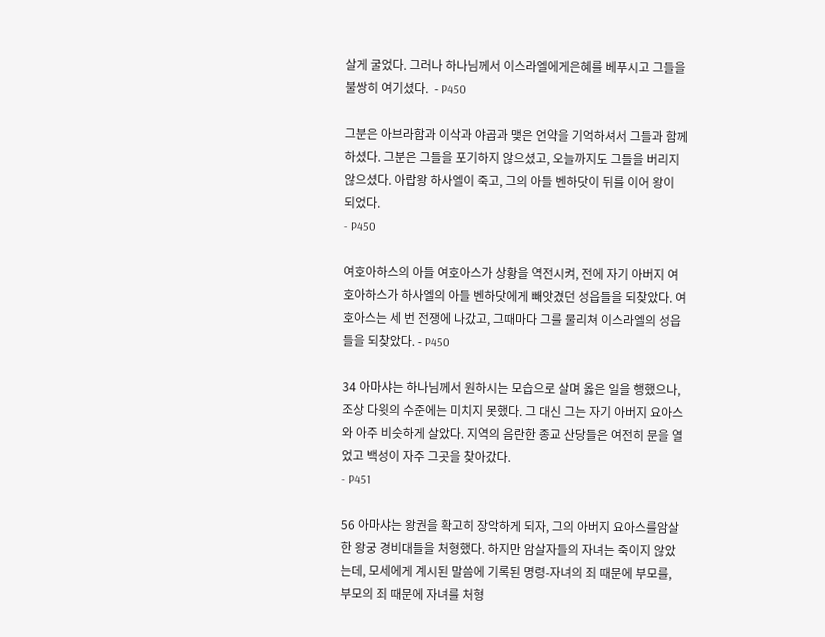살게 굴었다. 그러나 하나님께서 이스라엘에게은혜를 베푸시고 그들을 불쌍히 여기셨다.  - P450

그분은 아브라함과 이삭과 야곱과 맺은 언약을 기억하셔서 그들과 함께하셨다. 그분은 그들을 포기하지 않으셨고, 오늘까지도 그들을 버리지 않으셨다. 아랍왕 하사엘이 죽고, 그의 아들 벤하닷이 뒤를 이어 왕이 되었다.
- P450

여호아하스의 아들 여호아스가 상황을 역전시켜, 전에 자기 아버지 여호아하스가 하사엘의 아들 벤하닷에게 빼앗겼던 성읍들을 되찾았다. 여호아스는 세 번 전쟁에 나갔고, 그때마다 그를 물리쳐 이스라엘의 성읍들을 되찾았다. - P450

34 아마샤는 하나님께서 원하시는 모습으로 살며 옳은 일을 행했으나, 조상 다윗의 수준에는 미치지 못했다. 그 대신 그는 자기 아버지 요아스와 아주 비슷하게 살았다. 지역의 음란한 종교 산당들은 여전히 문을 열었고 백성이 자주 그곳을 찾아갔다.
- P451

56 아마샤는 왕권을 확고히 장악하게 되자, 그의 아버지 요아스를암살한 왕궁 경비대들을 처형했다. 하지만 암살자들의 자녀는 죽이지 않았는데, 모세에게 계시된 말씀에 기록된 명령-자녀의 죄 때문에 부모를, 부모의 죄 때문에 자녀를 처형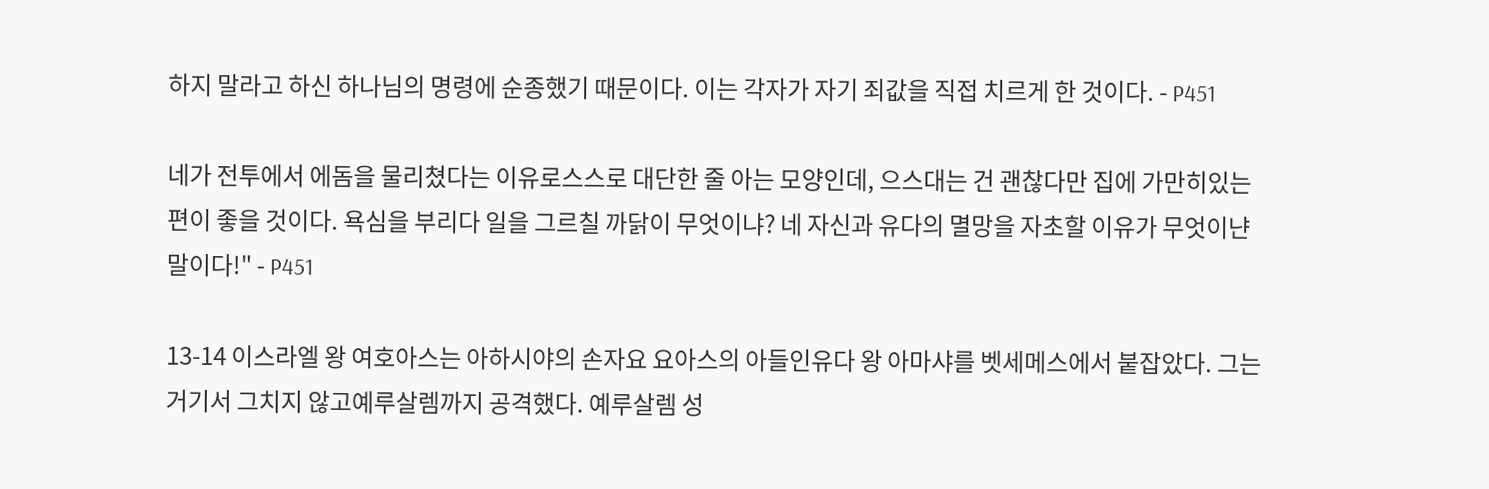하지 말라고 하신 하나님의 명령에 순종했기 때문이다. 이는 각자가 자기 죄값을 직접 치르게 한 것이다. - P451

네가 전투에서 에돔을 물리쳤다는 이유로스스로 대단한 줄 아는 모양인데, 으스대는 건 괜찮다만 집에 가만히있는 편이 좋을 것이다. 욕심을 부리다 일을 그르칠 까닭이 무엇이냐? 네 자신과 유다의 멸망을 자초할 이유가 무엇이냔 말이다!" - P451

13-14 이스라엘 왕 여호아스는 아하시야의 손자요 요아스의 아들인유다 왕 아마샤를 벳세메스에서 붙잡았다. 그는 거기서 그치지 않고예루살렘까지 공격했다. 예루살렘 성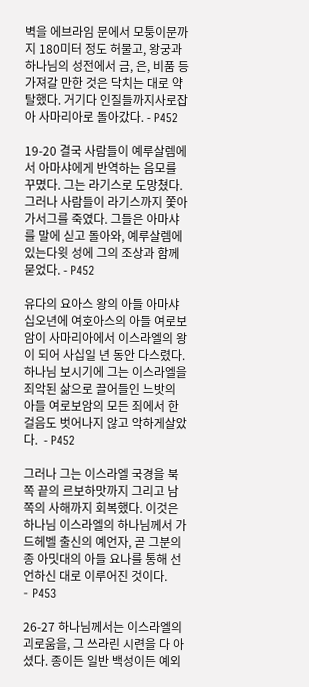벽을 에브라임 문에서 모퉁이문까지 180미터 정도 허물고, 왕궁과 하나님의 성전에서 금, 은, 비품 등 가져갈 만한 것은 닥치는 대로 약탈했다. 거기다 인질들까지사로잡아 사마리아로 돌아갔다. - P452

19-20 결국 사람들이 예루살렘에서 아마샤에게 반역하는 음모를 꾸몄다. 그는 라기스로 도망쳤다. 그러나 사람들이 라기스까지 쫓아가서그를 죽였다. 그들은 아마샤를 말에 싣고 돌아와, 예루살렘에 있는다윗 성에 그의 조상과 함께 묻었다. - P452

유다의 요아스 왕의 아들 아마샤 십오년에 여호아스의 아들 여로보암이 사마리아에서 이스라엘의 왕이 되어 사십일 년 동안 다스렸다. 하나님 보시기에 그는 이스라엘을 죄악된 삶으로 끌어들인 느밧의 아들 여로보암의 모든 죄에서 한 걸음도 벗어나지 않고 악하게살았다.  - P452

그러나 그는 이스라엘 국경을 북쪽 끝의 르보하맛까지 그리고 남쪽의 사해까지 회복했다. 이것은 하나님 이스라엘의 하나님께서 가드헤벨 출신의 예언자, 곧 그분의 종 아밋대의 아들 요나를 통해 선언하신 대로 이루어진 것이다.
- P453

26-27 하나님께서는 이스라엘의 괴로움을, 그 쓰라린 시련을 다 아셨다. 종이든 일반 백성이든 예외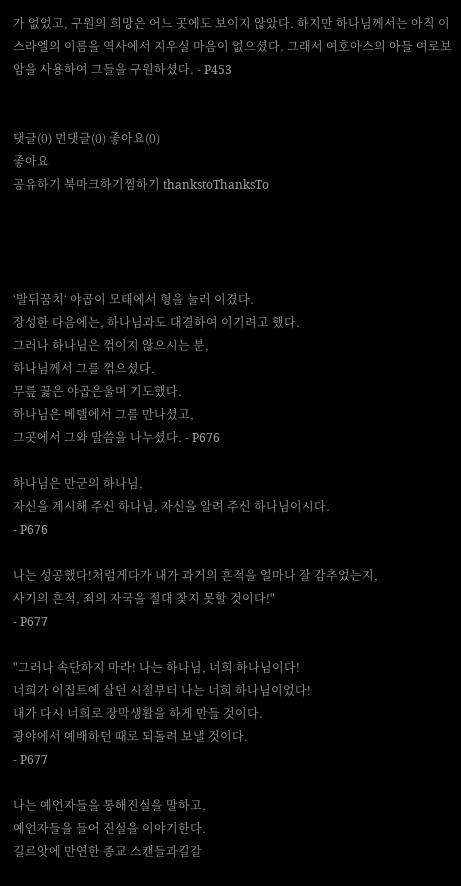가 없었고, 구원의 희망은 어느 곳에도 보이지 않았다. 하지만 하나님께서는 아직 이스라엘의 이름을 역사에서 지우실 마음이 없으셨다. 그래서 여호아스의 아들 여로보암을 사용하여 그들을 구원하셨다. - P453


댓글(0) 먼댓글(0) 좋아요(0)
좋아요
공유하기 북마크하기찜하기 thankstoThanksTo




‘발뒤꿈치‘ 야곱이 모태에서 형을 눌러 이겼다.
장성한 다음에는, 하나님과도 대결하여 이기려고 했다.
그러나 하나님은 꺾이지 않으시는 분,
하나님께서 그를 꺾으셨다.
무릎 꿇은 야곱은울며 기도했다.
하나님은 베델에서 그를 만나셨고,
그곳에서 그와 말씀을 나누셨다. - P676

하나님은 만군의 하나님,
자신을 계시해 주신 하나님, 자신을 알려 주신 하나님이시다.
- P676

나는 성공했다!처럼게다가 내가 과거의 흔적을 얼마나 잘 감추었는지,
사기의 흔적, 죄의 자국을 절대 찾지 못할 것이다!"
- P677

"그러나 속단하지 마라! 나는 하나님, 너희 하나님이다!
너희가 이집트에 살던 시절부터 나는 너희 하나님이었다!
내가 다시 너희로 장막생활을 하게 만들 것이다.
광야에서 예배하던 때로 되돌려 보낼 것이다.
- P677

나는 예언자들을 통해진실을 말하고,
예언자들을 들어 진실을 이야기한다.
길르앗에 만연한 종교 스캔들과길갈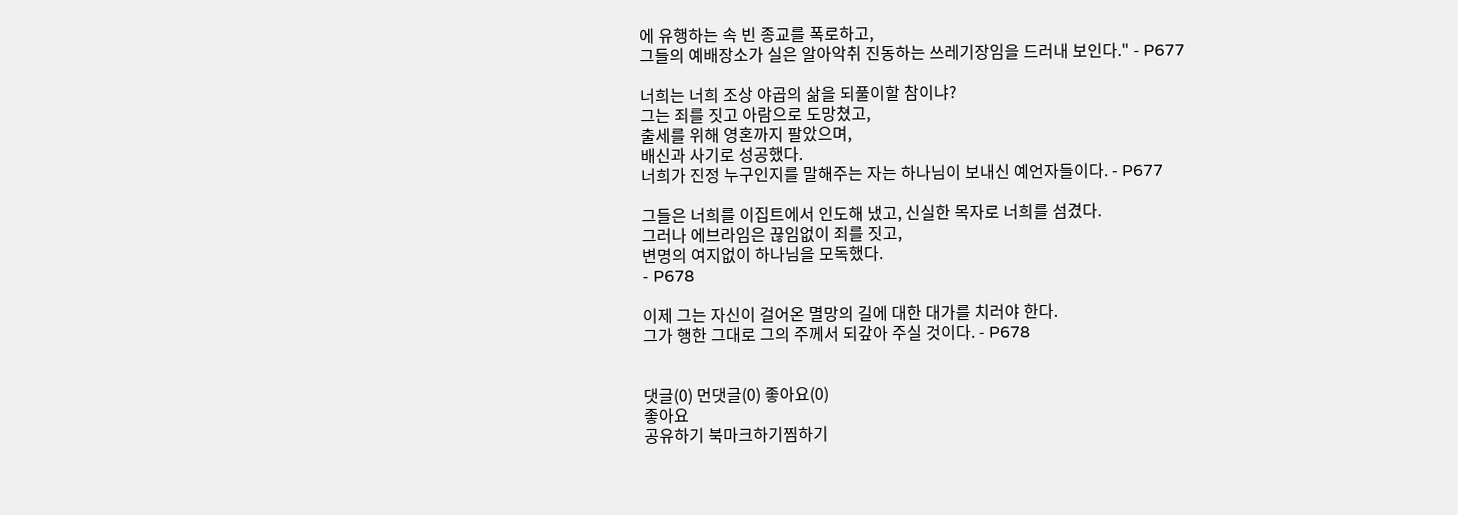에 유행하는 속 빈 종교를 폭로하고,
그들의 예배장소가 실은 알아악취 진동하는 쓰레기장임을 드러내 보인다." - P677

너희는 너희 조상 야곱의 삶을 되풀이할 참이냐?
그는 죄를 짓고 아람으로 도망쳤고,
출세를 위해 영혼까지 팔았으며,
배신과 사기로 성공했다.
너희가 진정 누구인지를 말해주는 자는 하나님이 보내신 예언자들이다. - P677

그들은 너희를 이집트에서 인도해 냈고, 신실한 목자로 너희를 섬겼다.
그러나 에브라임은 끊임없이 죄를 짓고,
변명의 여지없이 하나님을 모독했다.
- P678

이제 그는 자신이 걸어온 멸망의 길에 대한 대가를 치러야 한다.
그가 행한 그대로 그의 주께서 되갚아 주실 것이다. - P678


댓글(0) 먼댓글(0) 좋아요(0)
좋아요
공유하기 북마크하기찜하기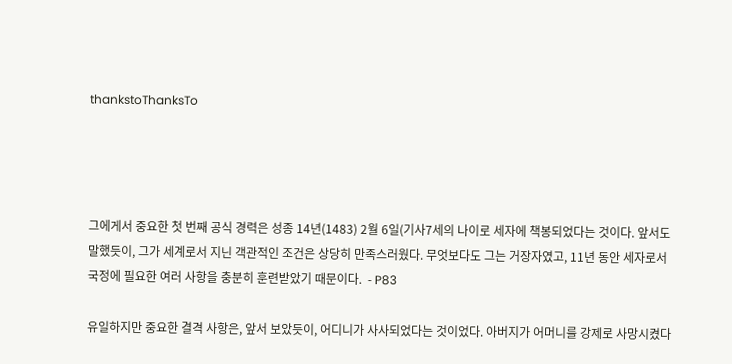thankstoThanksTo




그에게서 중요한 첫 번째 공식 경력은 성종 14년(1483) 2월 6일(기사7세의 나이로 세자에 책봉되었다는 것이다. 앞서도 말했듯이, 그가 세계로서 지닌 객관적인 조건은 상당히 만족스러웠다. 무엇보다도 그는 거장자였고, 11년 동안 세자로서 국정에 필요한 여러 사항을 충분히 훈련받았기 때문이다.  - P83

유일하지만 중요한 결격 사항은, 앞서 보았듯이, 어디니가 사사되었다는 것이었다. 아버지가 어머니를 강제로 사망시켰다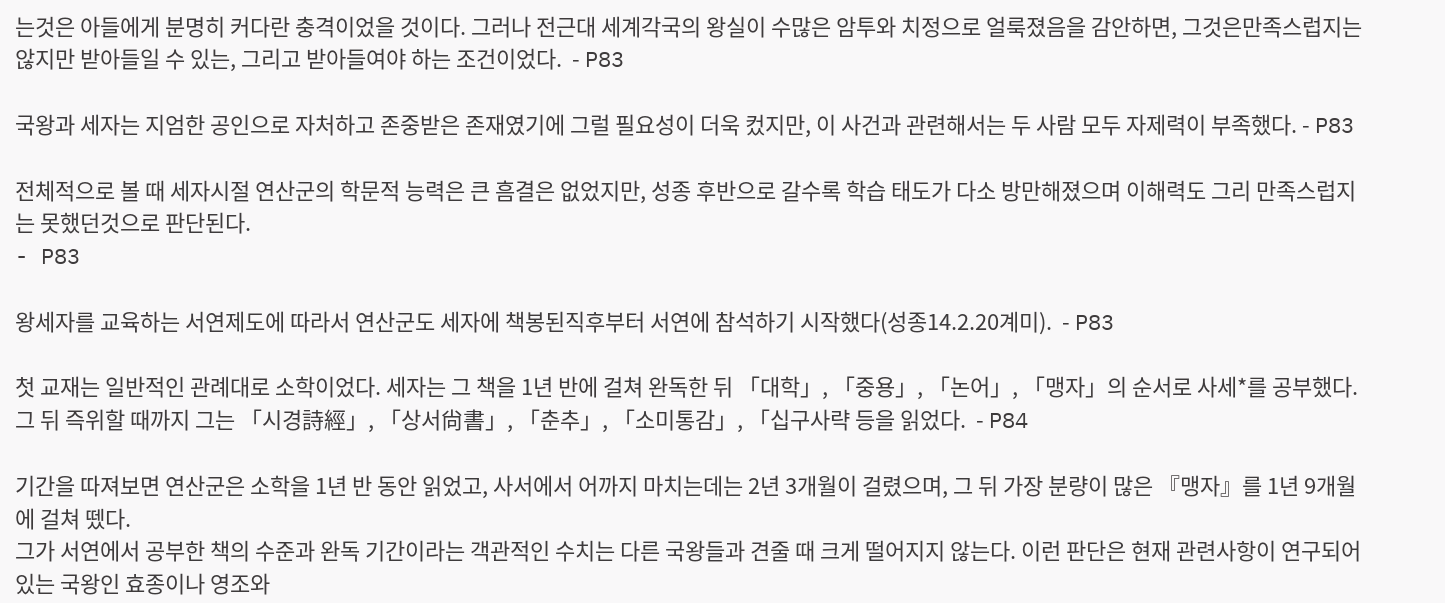는것은 아들에게 분명히 커다란 충격이었을 것이다. 그러나 전근대 세계각국의 왕실이 수많은 암투와 치정으로 얼룩졌음을 감안하면, 그것은만족스럽지는 않지만 받아들일 수 있는, 그리고 받아들여야 하는 조건이었다.  - P83

국왕과 세자는 지엄한 공인으로 자처하고 존중받은 존재였기에 그럴 필요성이 더욱 컸지만, 이 사건과 관련해서는 두 사람 모두 자제력이 부족했다. - P83

전체적으로 볼 때 세자시절 연산군의 학문적 능력은 큰 흠결은 없었지만, 성종 후반으로 갈수록 학습 태도가 다소 방만해졌으며 이해력도 그리 만족스럽지는 못했던것으로 판단된다.
- P83

왕세자를 교육하는 서연제도에 따라서 연산군도 세자에 책봉된직후부터 서연에 참석하기 시작했다(성종14.2.20계미).  - P83

첫 교재는 일반적인 관례대로 소학이었다. 세자는 그 책을 1년 반에 걸쳐 완독한 뒤 「대학」, 「중용」, 「논어」, 「맹자」의 순서로 사세*를 공부했다. 그 뒤 즉위할 때까지 그는 「시경詩經」, 「상서尙書」, 「춘추」, 「소미통감」, 「십구사략 등을 읽었다.  - P84

기간을 따져보면 연산군은 소학을 1년 반 동안 읽었고, 사서에서 어까지 마치는데는 2년 3개월이 걸렸으며, 그 뒤 가장 분량이 많은 『맹자』를 1년 9개월에 걸쳐 뗐다.
그가 서연에서 공부한 책의 수준과 완독 기간이라는 객관적인 수치는 다른 국왕들과 견줄 때 크게 떨어지지 않는다. 이런 판단은 현재 관련사항이 연구되어 있는 국왕인 효종이나 영조와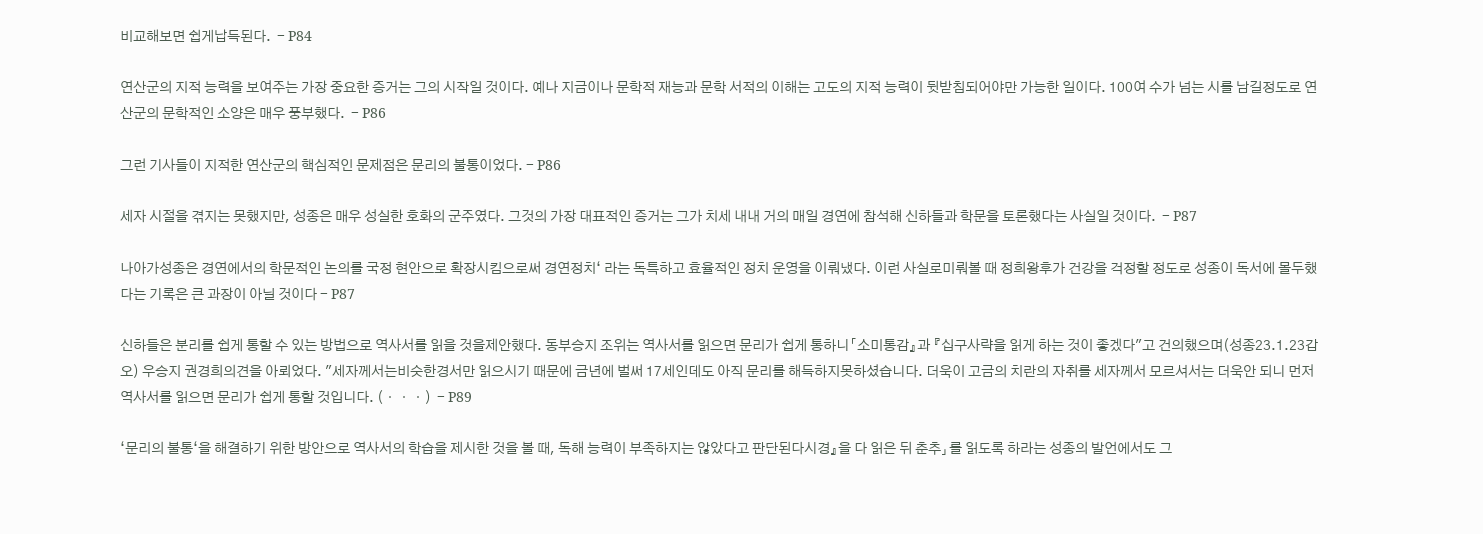비교해보면 쉽게납득된다.  - P84

연산군의 지적 능력을 보여주는 가장 중요한 증거는 그의 시작일 것이다. 예나 지금이나 문학적 재능과 문학 서적의 이해는 고도의 지적 능력이 뒷받침되어야만 가능한 일이다. 100여 수가 넘는 시를 남길정도로 연산군의 문학적인 소양은 매우 풍부했다.  - P86

그런 기사들이 지적한 연산군의 핵심적인 문제점은 문리의 불통이었다. - P86

세자 시절을 겪지는 못했지만, 성종은 매우 성실한 호화의 군주였다. 그것의 가장 대표적인 증거는 그가 치세 내내 거의 매일 경연에 참석해 신하들과 학문을 토론했다는 사실일 것이다.  - P87

나아가성종은 경연에서의 학문적인 논의를 국정 현안으로 확장시킴으로써 경연정치‘ 라는 독특하고 효율적인 정치 운영을 이뤄냈다. 이런 사실로미뤄볼 때 정희왕후가 건강을 걱정할 정도로 성종이 독서에 몰두했다는 기록은 큰 과장이 아닐 것이다 - P87

신하들은 분리를 쉽게 통할 수 있는 방법으로 역사서를 읽을 것을제안했다. 동부승지 조위는 역사서를 읽으면 문리가 쉽게 통하니「소미통감』과 『십구사략을 읽게 하는 것이 좋겠다"고 건의했으며(성종23.1.23갑오) 우승지 권경희의견을 아뢰었다. "세자께서는비슷한경서만 읽으시기 때문에 금년에 벌써 17세인데도 아직 문리를 해득하지못하셨습니다. 더욱이 고금의 치란의 자취를 세자께서 모르셔서는 더욱안 되니 먼저 역사서를 읽으면 문리가 쉽게 통할 것입니다. (・・・)  - P89

‘문리의 불통‘을 해결하기 위한 방안으로 역사서의 학습을 제시한 것을 볼 때, 독해 능력이 부족하지는 않았다고 판단된다시경』을 다 읽은 뒤 춘추」를 읽도록 하라는 성종의 발언에서도 그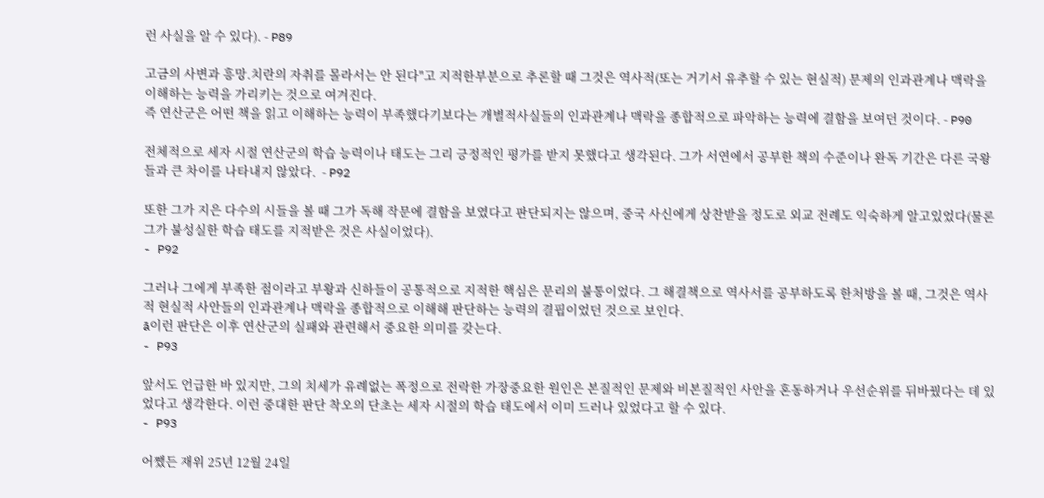런 사실을 알 수 있다). - P89

고금의 사변과 흥망.치란의 자취를 몰라서는 안 된다"고 지적한부분으로 추론할 때 그것은 역사적(또는 거기서 유추할 수 있는 현실적) 문제의 인과관계나 맥락을 이해하는 능력을 가리키는 것으로 여겨진다.
즉 연산군은 어떤 책을 읽고 이해하는 능력이 부족했다기보다는 개별적사실들의 인과관계나 맥락을 종합적으로 파악하는 능력에 결함을 보여던 것이다. - P90

전체적으로 세자 시절 연산군의 학습 능력이나 태도는 그리 긍정적인 평가를 받지 못했다고 생각된다. 그가 서연에서 공부한 책의 수준이나 완독 기간은 다른 국왕들과 큰 차이를 나타내지 않았다.  - P92

또한 그가 지은 다수의 시들을 볼 때 그가 독해 작문에 결함을 보였다고 판단되지는 않으며, 중국 사신에게 상찬받을 정도로 외교 전례도 익숙하게 알고있었다(물론 그가 불성실한 학습 태도를 지적받은 것은 사실이었다).
- P92

그러나 그에게 부족한 점이라고 부왕과 신하들이 공통적으로 지적한 핵심은 문리의 불통이었다. 그 해결책으로 역사서를 공부하도록 한처방을 볼 때, 그것은 역사적 현실적 사안들의 인과관계나 맥락을 종합적으로 이해해 판단하는 능력의 결핍이었던 것으로 보인다.
ā이런 판단은 이후 연산군의 실패와 관련해서 중요한 의미를 갖는다.
- P93

앞서도 언급한 바 있지만, 그의 치세가 유례없는 폭정으로 전락한 가장중요한 원인은 본질적인 문제와 비본질적인 사안을 혼동하거나 우선순위를 뒤바꿨다는 데 있었다고 생각한다. 이런 중대한 판단 착오의 단초는 세자 시절의 학습 태도에서 이미 드러나 있었다고 할 수 있다.
- P93

어쨌든 재위 25년 12월 24일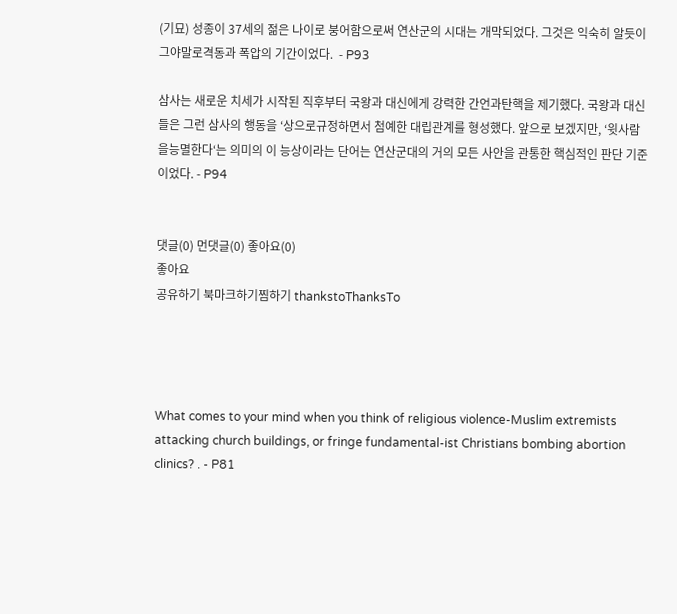(기묘) 성종이 37세의 젊은 나이로 붕어함으로써 연산군의 시대는 개막되었다. 그것은 익숙히 알듯이 그야말로격동과 폭압의 기간이었다.  - P93

삼사는 새로운 치세가 시작된 직후부터 국왕과 대신에게 강력한 간언과탄핵을 제기했다. 국왕과 대신들은 그런 삼사의 행동을 ‘상으로규정하면서 첨예한 대립관계를 형성했다. 앞으로 보겠지만, ‘윗사람을능멸한다‘는 의미의 이 능상이라는 단어는 연산군대의 거의 모든 사안을 관통한 핵심적인 판단 기준이었다. - P94


댓글(0) 먼댓글(0) 좋아요(0)
좋아요
공유하기 북마크하기찜하기 thankstoThanksTo




What comes to your mind when you think of religious violence-Muslim extremists attacking church buildings, or fringe fundamental-ist Christians bombing abortion clinics? . - P81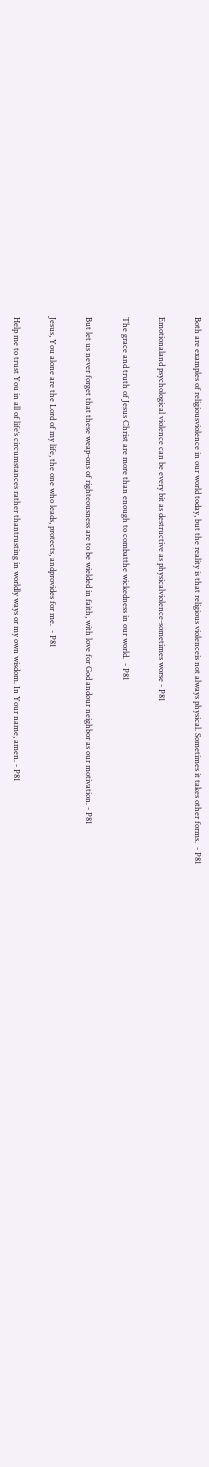Both are examples of religiousviolence in our world today, but the reality is that religious violenceis not always physical. Sometimes it takes other forms.  - P81

Emotionaland psychological violence can be every bit as destructive as physicalviolence-sometimes worse - P81

The grace and truth of Jesus Christ are more than enough to combatthe wickedness in our world.  - P81

But let us never forget that these weap-ons of righteousness are to be wielded in faith, with love for God andour neighbor as our motivation. - P81

Jesus, You alone are the Lord of my life, the one who leads, protects, andprovides for me.  - P81

Help me to trust You in all of life‘s circumstances rather thantrusting in worldly ways or my own wisdom. In Your name, amen. - P81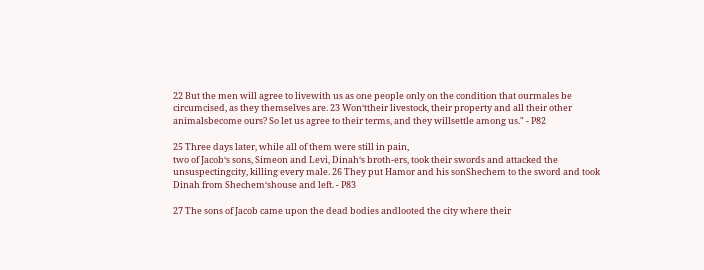22 But the men will agree to livewith us as one people only on the condition that ourmales be circumcised, as they themselves are. 23 Won‘ttheir livestock, their property and all their other animalsbecome ours? So let us agree to their terms, and they willsettle among us." - P82

25 Three days later, while all of them were still in pain,
two of Jacob‘s sons, Simeon and Levi, Dinah‘s broth-ers, took their swords and attacked the unsuspectingcity, killing every male. 26 They put Hamor and his sonShechem to the sword and took Dinah from Shechem‘shouse and left. - P83

27 The sons of Jacob came upon the dead bodies andlooted the city where their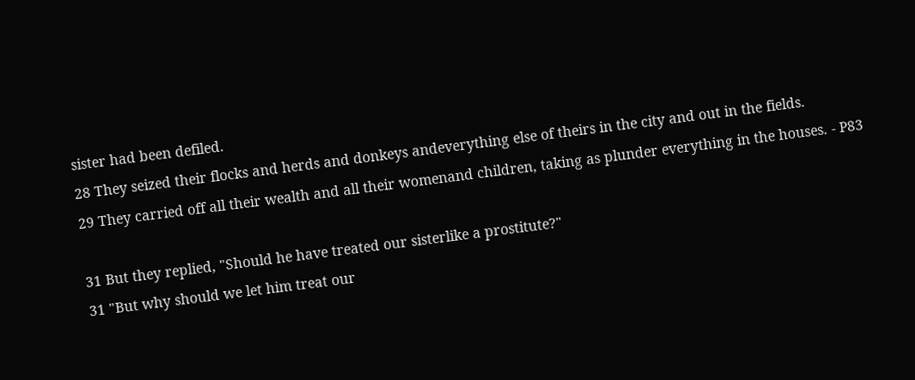sister had been defiled.
28 They seized their flocks and herds and donkeys andeverything else of theirs in the city and out in the fields.
29 They carried off all their wealth and all their womenand children, taking as plunder everything in the houses. - P83

31 But they replied, "Should he have treated our sisterlike a prostitute?"
31 "But why should we let him treat our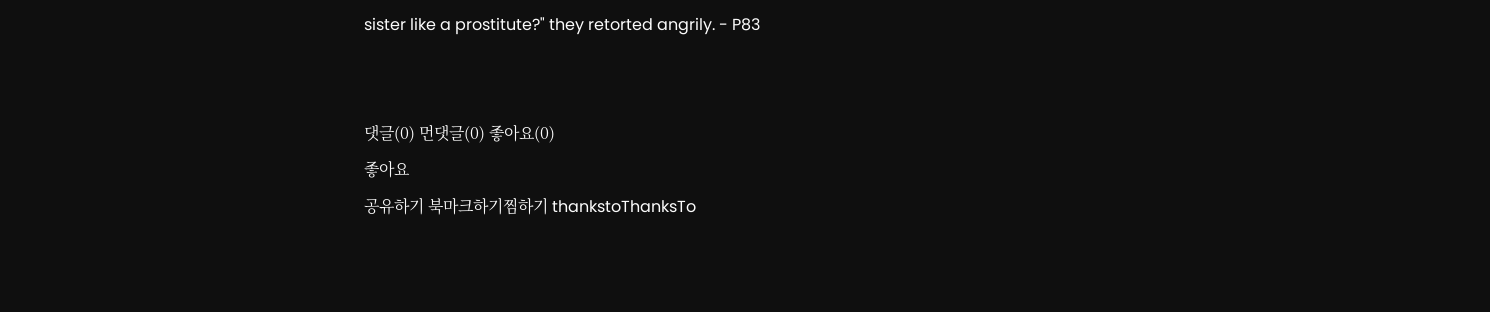sister like a prostitute?" they retorted angrily. - P83


댓글(0) 먼댓글(0) 좋아요(0)
좋아요
공유하기 북마크하기찜하기 thankstoThanksTo